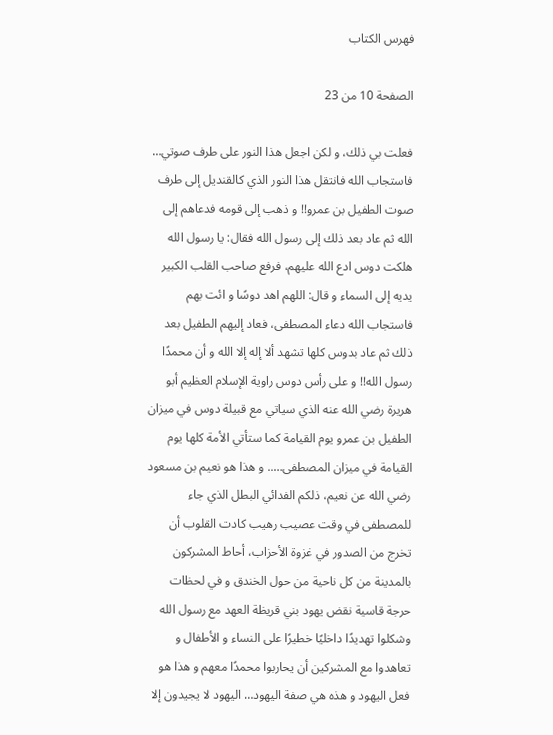فهرس الكتاب

الصفحة 10 من 23

فعلت بي ذلك، و لكن اجعل هذا النور على طرف صوتي… فاستجاب الله فانتقل هذا النور الذي كالقنديل إلى طرف صوت الطفيل بن عمرو!! و ذهب إلى قومه فدعاهم إلى الله ثم عاد بعد ذلك إلى رسول الله فقال: يا رسول الله هلكت دوس ادع الله عليهم، فرفع صاحب القلب الكبير يديه إلى السماء و قال: اللهم اهد دوسًا و ائت بهم فاستجاب الله دعاء المصطفى، فعاد إليهم الطفيل بعد ذلك ثم عاد بدوس كلها تشهد ألا إله إلا الله و أن محمدًا رسول الله!! و على رأس دوس راوية الإسلام العظيم أبو هريرة رضي الله عنه الذي سياتي مع قبيلة دوس في ميزان الطفيل بن عمرو يوم القيامة كما ستأتي الأمة كلها يوم القيامة في ميزان المصطفى….. و هذا هو نعيم بن مسعود رضي الله عن نعيم، ذلكم الفدائي البطل الذي جاء للمصطفى في وقت عصيب رهيب كادت القلوب أن تخرج من الصدور في غزوة الأحزاب، أحاط المشركون بالمدينة من كل ناحية من حول الخندق و في لحظات حرجة قاسية نقض يهود بني قريظة العهد مع رسول الله وشكلوا تهديدًا داخليًا خطيرًا على النساء و الأطفال و تعاهدوا مع المشركين أن يحاربوا محمدًا معهم و هذا هو فعل اليهود و هذه هي صفة اليهود… اليهود لا يجيدون إلا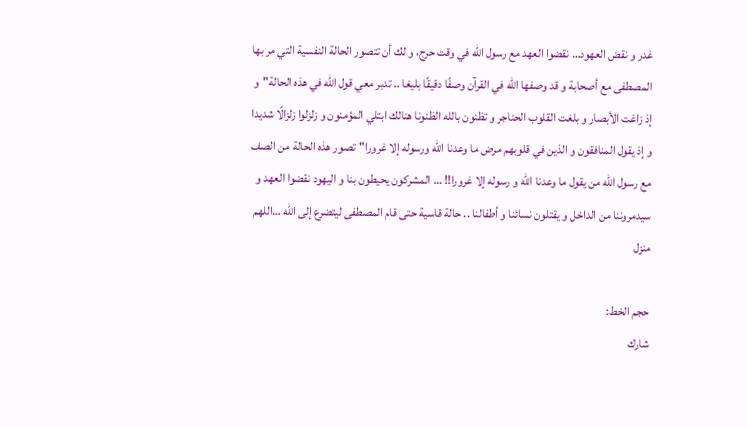غدر و نقض العهود… نقضوا العهد مع رسول الله في وقت حرج، و لك أن تتصور الحالة النفسية التي مر بها المصطفى مع أصحابة و قد وصفها الله في القرآن وصفًا دقيقًا بليغا .. تدبر معي قول الله في هذه الحالة"و إذ زاغت الأبصار و بلغت القلوب الحناجر و تظنون بالله الظنونا هنالك ابتلي المؤمنون و زلزلوا زلزالًا شديدا و إذ يقول المنافقون و الذين في قلوبهم مرض ما وعدنا الله ورسوله إلا غرورا"تصور هذه الحالة من الصف مع رسول الله من يقول ما وعدنا الله و رسوله إلا غرورا!! … المشركون يحيطون بنا و اليهود نقضوا العهد و سيدمروننا من الداخل و يقتلون نسائنا و أطفالنا .. حالة قاسية حتى قام المصطفى ليتضرع إلى الله …اللهم منزل

حجم الخط:
شارك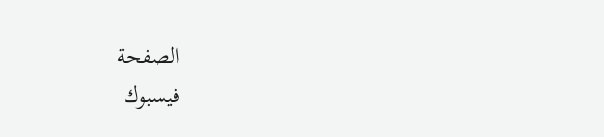الصفحة
فيسبوك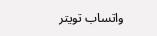واتساب تويتر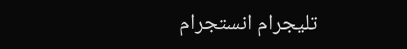تليجرام انستجرام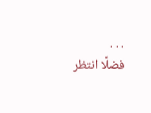. . .
فضلًا انتظر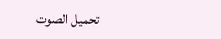تحميل الصوت